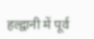हल्द्वानी में पूर्व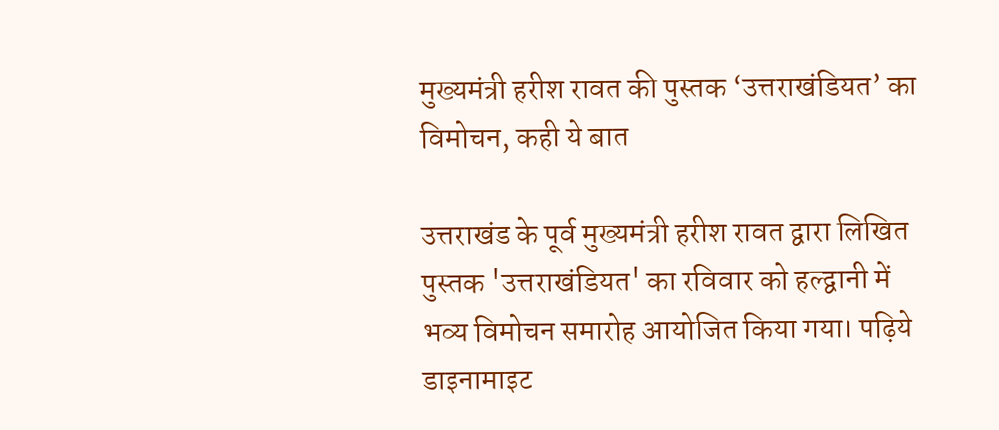मुख्यमंत्री हरीश रावत की पुस्तक ‘उत्तराखंडियत’ का विमोचन, कही ये बात

उत्तराखंड के पूर्व मुख्यमंत्री हरीश रावत द्वारा लिखित पुस्तक 'उत्तराखंडियत' का रविवार को हल्द्वानी में भव्य विमोचन समारोह आयोजित किया गया। पढ़िये डाइनामाइट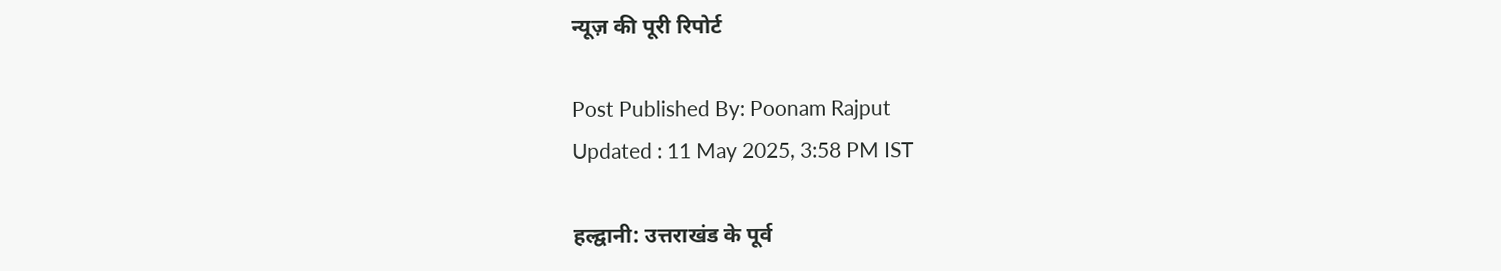न्यूज़ की पूरी रिपोर्ट

Post Published By: Poonam Rajput
Updated : 11 May 2025, 3:58 PM IST

हल्द्वानी: उत्तराखंड के पूर्व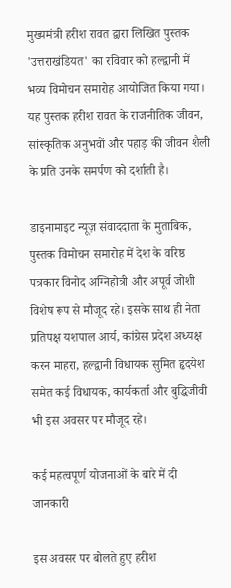मुख्यमंत्री हरीश रावत द्वारा लिखित पुस्तक 'उत्तराखंडियत' का रविवार को हल्द्वानी में भव्य विमोचन समारोह आयोजित किया गया। यह पुस्तक हरीश रावत के राजनीतिक जीवन, सांस्कृतिक अनुभवों और पहाड़ की जीवन शैली के प्रति उनके समर्पण को दर्शाती है।

डाइनामाइट न्यूज़ संवाददाता के मुताबिक, पुस्तक विमोचन समारोह में देश के वरिष्ठ पत्रकार विनोद अग्निहोत्री और अपूर्व जोशी विशेष रूप से मौजूद रहे। इसके साथ ही नेता प्रतिपक्ष यशपाल आर्य, कांग्रेस प्रदेश अध्यक्ष करन माहरा, हल्द्वानी विधायक सुमित हृदयेश समेत कई विधायक, कार्यकर्ता और बुद्धिजीवी भी इस अवसर पर मौजूद रहे।

कई महत्वपूर्ण योजनाओं के बारे में दी जानकारी

इस अवसर पर बोलते हुए हरीश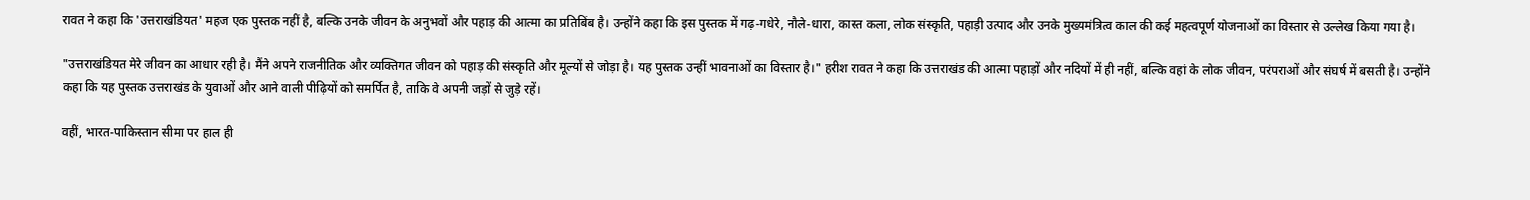रावत ने कहा कि 'उत्तराखंडियत' महज एक पुस्तक नहीं है, बल्कि उनके जीवन के अनुभवों और पहाड़ की आत्मा का प्रतिबिंब है। उन्होंने कहा कि इस पुस्तक में गढ़-गधेरे, नौले-धारा, कास्त कला, लोक संस्कृति, पहाड़ी उत्पाद और उनके मुख्यमंत्रित्व काल की कई महत्वपूर्ण योजनाओं का विस्तार से उल्लेख किया गया है।

"उत्तराखंडियत मेरे जीवन का आधार रही है। मैंने अपने राजनीतिक और व्यक्तिगत जीवन को पहाड़ की संस्कृति और मूल्यों से जोड़ा है। यह पुस्तक उन्हीं भावनाओं का विस्तार है।" हरीश रावत ने कहा कि उत्तराखंड की आत्मा पहाड़ों और नदियों में ही नहीं, बल्कि वहां के लोक जीवन, परंपराओं और संघर्ष में बसती है। उन्होंने कहा कि यह पुस्तक उत्तराखंड के युवाओं और आने वाली पीढ़ियों को समर्पित है, ताकि वे अपनी जड़ों से जुड़े रहें।

वहीं, भारत-पाकिस्तान सीमा पर हाल ही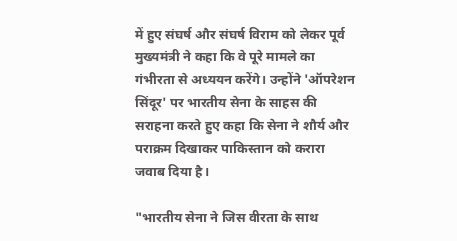में हुए संघर्ष और संघर्ष विराम को लेकर पूर्व मुख्यमंत्री ने कहा कि वे पूरे मामले का गंभीरता से अध्ययन करेंगे। उन्होंने 'ऑपरेशन सिंदूर' पर भारतीय सेना के साहस की सराहना करते हुए कहा कि सेना ने शौर्य और पराक्रम दिखाकर पाकिस्तान को करारा जवाब दिया है।

"भारतीय सेना ने जिस वीरता के साथ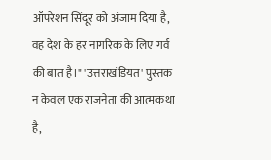ऑपरेशन सिंदूर को अंजाम दिया है, वह देश के हर नागरिक के लिए गर्व की बात है।" 'उत्तराखंडियत' पुस्तक न केवल एक राजनेता की आत्मकथा है,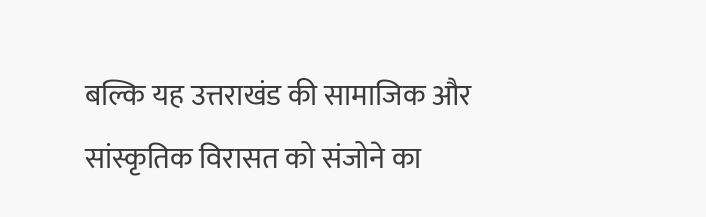बल्कि यह उत्तराखंड की सामाजिक और सांस्कृतिक विरासत को संजोने का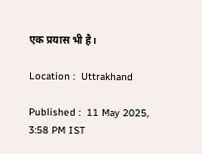एक प्रयास भी है।

Location :  Uttrakhand

Published :  11 May 2025, 3:58 PM IST